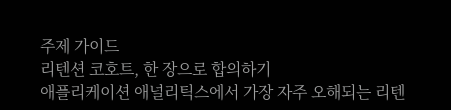주제 가이드
리텐션 코호트, 한 장으로 합의하기
애플리케이션 애널리틱스에서 가장 자주 오해되는 리텐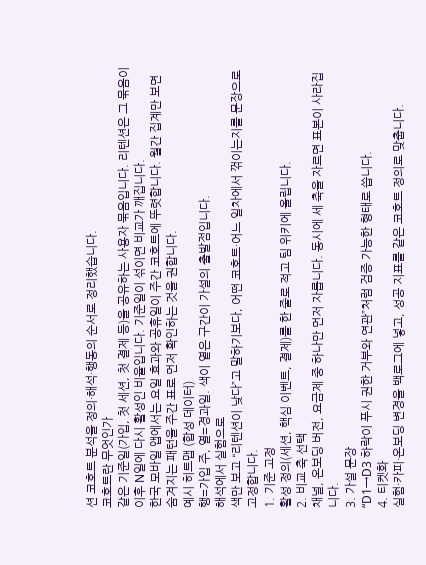션 코호트 분석을 정의·해석·행동의 순서로 정리했습니다.
코호트란 무엇인가
같은 기준일(가입, 첫 세션, 첫 결제 등)을 공유하는 사용자 묶음입니다. 리텐션은 그 묶음이 이후 N일에 다시 활성인 비율입니다. 기준일이 섞이면 비교가 깨집니다.
한국 모바일 앱에서는 요일 효과와 공휴일이 주간 코호트에 뚜렷합니다. 월간 집계만 보면 숨겨지는 패턴을 주간 표로 먼저 확인하는 것을 권합니다.
예시 히트맵 (합성 데이터)
행=가입 주, 열=경과일. 색이 옅은 구간이 가설의 출발점입니다.
해석에서 실험으로
색만 보고 “리텐션이 낮다”고 말하기보다, 어떤 코호트·어느 일차에서 꺾이는지를 문장으로 고정합니다.
1. 기준 고정
활성 정의(세션, 핵심 이벤트, 결제)를 한 줄로 적고 팀 위키에 올립니다.
2. 비교 축 선택
채널, 온보딩 버전, 요금제 중 하나만 먼저 자릅니다. 동시에 세 축을 자르면 표본이 사라집니다.
3. 가설 문장
“D1→D3 하락이 푸시 권한 거부와 연관”처럼 검증 가능한 형태로 씁니다.
4. 티켓화
실험·카피·온보딩 변경을 백로그에 넣고, 성공 지표를 같은 코호트 정의로 맞춥니다.